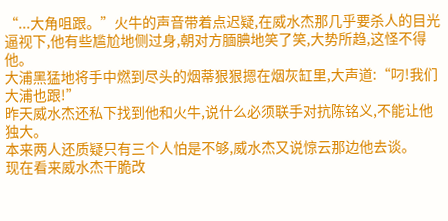“...大角咀跟。”火牛的声音带着点迟疑,在威水杰那几乎要杀人的目光逼视下,他有些尴尬地侧过身,朝对方腼腆地笑了笑,大势所趋,这怪不得他。
大浦黑猛地将手中燃到尽头的烟蒂狠狠摁在烟灰缸里,大声道:“叼!我们大浦也跟!”
昨天威水杰还私下找到他和火牛,说什么必须联手对抗陈铭义,不能让他独大。
本来两人还质疑只有三个人怕是不够,威水杰又说惊云那边他去谈。
现在看来威水杰干脆改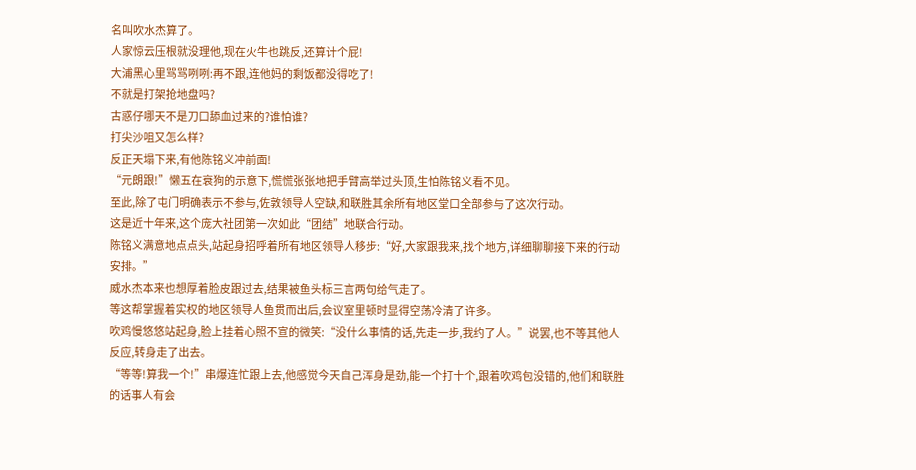名叫吹水杰算了。
人家惊云压根就没理他,现在火牛也跳反,还算计个屁!
大浦黑心里骂骂咧咧:再不跟,连他妈的剩饭都没得吃了!
不就是打架抢地盘吗?
古惑仔哪天不是刀口舔血过来的?谁怕谁?
打尖沙咀又怎么样?
反正天塌下来,有他陈铭义冲前面!
“元朗跟!”懒五在衰狗的示意下,慌慌张张地把手臂高举过头顶,生怕陈铭义看不见。
至此,除了屯门明确表示不参与,佐敦领导人空缺,和联胜其余所有地区堂口全部参与了这次行动。
这是近十年来,这个庞大社团第一次如此“团结”地联合行动。
陈铭义满意地点点头,站起身招呼着所有地区领导人移步:“好,大家跟我来,找个地方,详细聊聊接下来的行动安排。”
威水杰本来也想厚着脸皮跟过去,结果被鱼头标三言两句给气走了。
等这帮掌握着实权的地区领导人鱼贯而出后,会议室里顿时显得空荡冷清了许多。
吹鸡慢悠悠站起身,脸上挂着心照不宣的微笑:“没什么事情的话,先走一步,我约了人。”说罢,也不等其他人反应,转身走了出去。
“等等!算我一个!”串爆连忙跟上去,他感觉今天自己浑身是劲,能一个打十个,跟着吹鸡包没错的,他们和联胜的话事人有会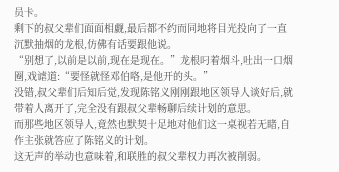员卡。
剩下的叔父辈们面面相觑,最后都不约而同地将目光投向了一直沉默抽烟的龙根,仿佛有话要跟他说。
“别想了,以前是以前,现在是现在。”龙根叼着烟斗,吐出一口烟圈,戏谑道:“要怪就怪邓伯咯,是他开的头。”
没错,叔父辈们后知后觉,发现陈铭义刚刚跟地区领导人谈好后,就带着人离开了,完全没有跟叔父辈畅聊后续计划的意思。
而那些地区领导人,竟然也默契十足地对他们这一桌视若无睹,自作主张就答应了陈铭义的计划。
这无声的举动也意味着,和联胜的叔父辈权力再次被削弱。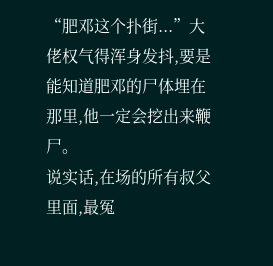“肥邓这个扑街...”大佬权气得浑身发抖,要是能知道肥邓的尸体埋在那里,他一定会挖出来鞭尸。
说实话,在场的所有叔父里面,最冤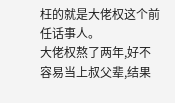枉的就是大佬权这个前任话事人。
大佬权熬了两年,好不容易当上叔父辈,结果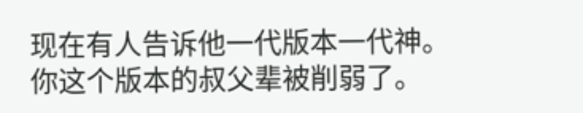现在有人告诉他一代版本一代神。
你这个版本的叔父辈被削弱了。